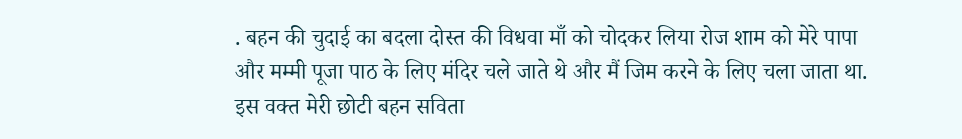. बहन की चुदाई का बदला दोस्त की विधवा माँ को चोदकर लिया रोज शाम को मेरे पापा और मम्मी पूजा पाठ के लिए मंदिर चले जाते थे और मैं जिम करने के लिए चला जाता था.
इस वक्त मेरी छोटी बहन सविता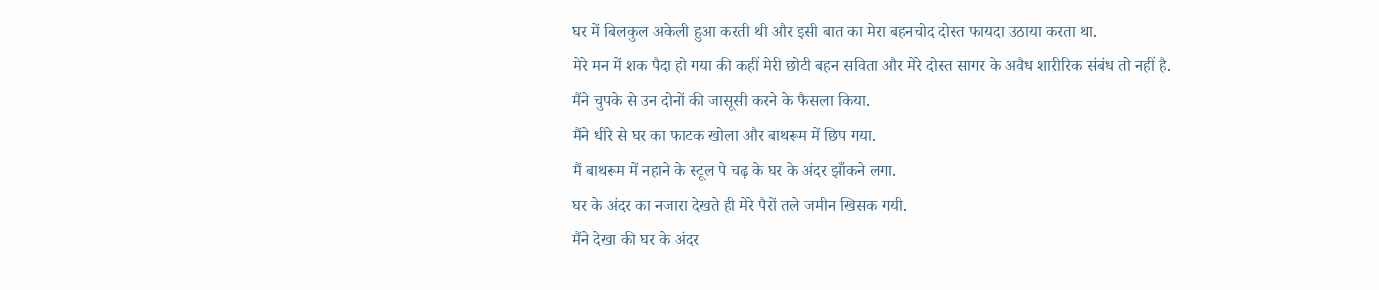घर में बिलकुल अकेली हुआ करती थी और इसी बात का मेरा बहनचोद दोस्त फायदा उठाया करता था.
मेरे मन में शक पैदा हो गया की कहीं मेरी छोटी बहन सविता और मेरे दोस्त सागर के अवैध शारीरिक संबंध तो नहीं है.
मैंने चुपके से उन दोनों की जासूसी करने के फैसला किया.
मैंने धीरे से घर का फाटक खोला और बाथरूम में छिप गया.
मैं बाथरूम में नहाने के स्टूल पे चढ़ के घर के अंदर झाँकने लगा.
घर के अंदर का नजारा देखते ही मेरे पैरों तले जमीन खिसक गयी.
मैंने देखा की घर के अंदर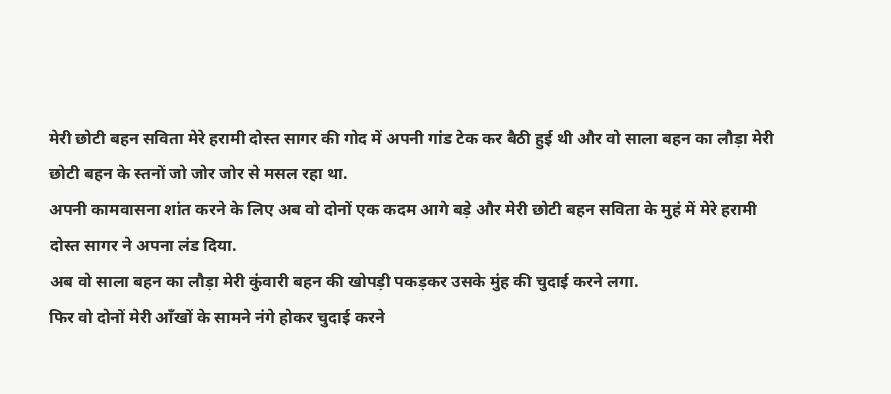मेरी छोटी बहन सविता मेरे हरामी दोस्त सागर की गोद में अपनी गांड टेक कर बैठी हुई थी और वो साला बहन का लौड़ा मेरी छोटी बहन के स्तनों जो जोर जोर से मसल रहा था.
अपनी कामवासना शांत करने के लिए अब वो दोनों एक कदम आगे बड़े और मेरी छोटी बहन सविता के मुहं में मेरे हरामी दोस्त सागर ने अपना लंड दिया.
अब वो साला बहन का लौड़ा मेरी कुंवारी बहन की खोपड़ी पकड़कर उसके मुंह की चुदाई करने लगा.
फिर वो दोनों मेरी आँखों के सामने नंगे होकर चुदाई करने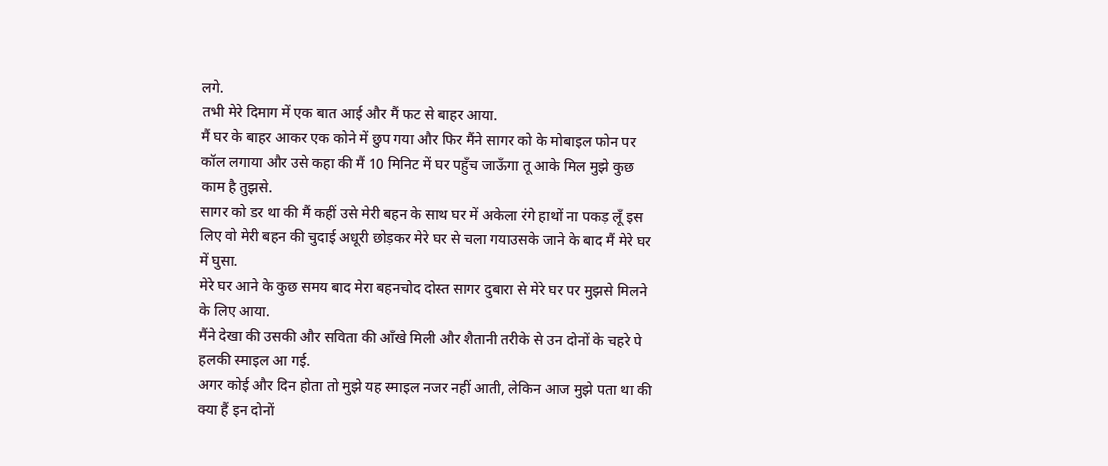लगे.
तभी मेरे दिमाग में एक बात आई और मैं फट से बाहर आया.
मैं घर के बाहर आकर एक कोने में छुप गया और फिर मैंने सागर को के मोबाइल फोन पर कॉल लगाया और उसे कहा की मैं 10 मिनिट में घर पहुँच जाऊँगा तू आके मिल मुझे कुछ काम है तुझसे.
सागर को डर था की मैं कहीं उसे मेरी बहन के साथ घर में अकेला रंगे हाथों ना पकड़ लूँ इस लिए वो मेरी बहन की चुदाई अधूरी छोड़कर मेरे घर से चला गयाउसके जाने के बाद मैं मेरे घर में घुसा.
मेरे घर आने के कुछ समय बाद मेरा बहनचोद दोस्त सागर दुबारा से मेरे घर पर मुझसे मिलने के लिए आया.
मैंने देखा की उसकी और सविता की आँखे मिली और शैतानी तरीके से उन दोनों के चहरे पे हलकी स्माइल आ गई.
अगर कोई और दिन होता तो मुझे यह स्माइल नजर नहीं आती, लेकिन आज मुझे पता था की क्या हैं इन दोनों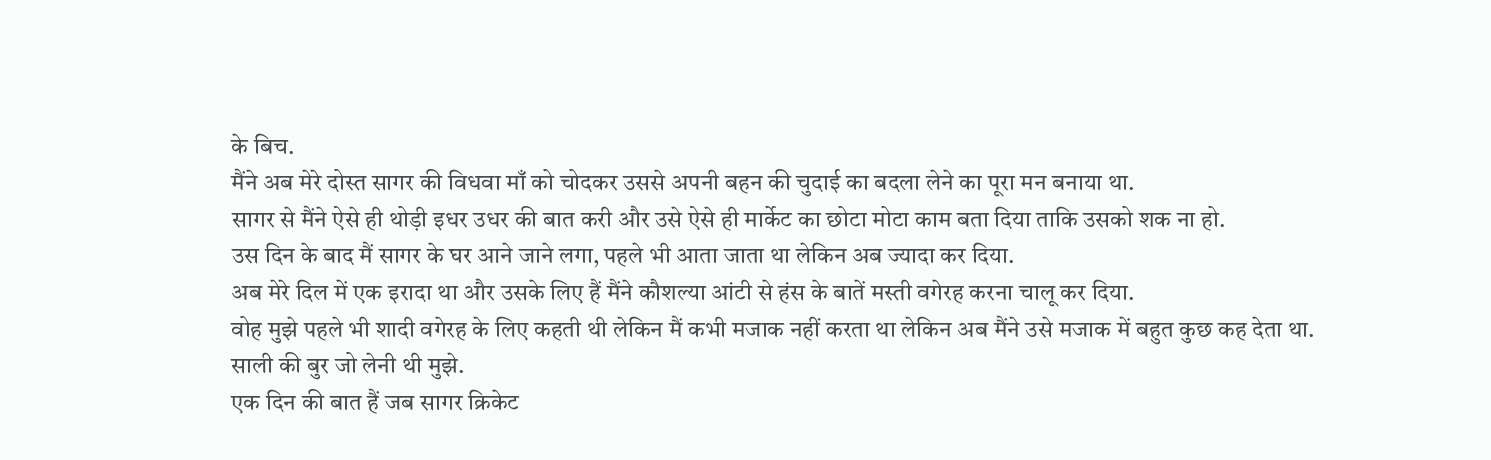के बिच.
मैंने अब मेरे दोस्त सागर की विधवा माँ को चोदकर उससे अपनी बहन की चुदाई का बदला लेने का पूरा मन बनाया था.
सागर से मैंने ऐसे ही थोड़ी इधर उधर की बात करी और उसे ऐसे ही मार्केट का छोटा मोटा काम बता दिया ताकि उसको शक ना हो.
उस दिन के बाद मैं सागर के घर आने जाने लगा, पहले भी आता जाता था लेकिन अब ज्यादा कर दिया.
अब मेरे दिल में एक इरादा था और उसके लिए हैं मैंने कौशल्या आंटी से हंस के बातें मस्ती वगेरह करना चालू कर दिया.
वोह मुझे पहले भी शादी वगेरह के लिए कहती थी लेकिन मैं कभी मजाक नहीं करता था लेकिन अब मैंने उसे मजाक में बहुत कुछ कह देता था.
साली की बुर जो लेनी थी मुझे.
एक दिन की बात हैं जब सागर क्रिकेट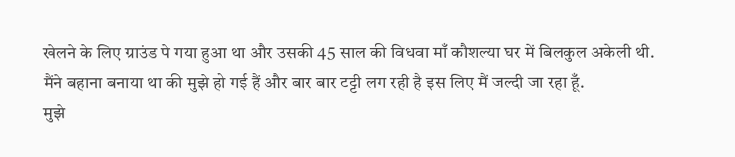खेलने के लिए ग्राउंड पे गया हुआ था और उसकी 45 साल की विधवा माँ कौशल्या घर में बिलकुल अकेली थी.
मैंने बहाना बनाया था की मुझे हो गई हैं और बार बार टट्टी लग रही है इस लिए मैं जल्दी जा रहा हूँ.
मुझे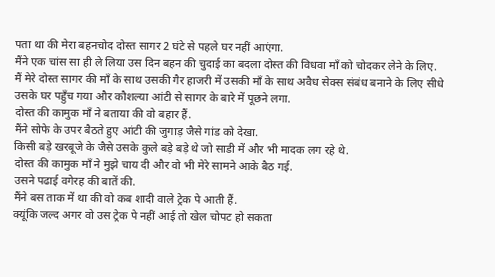पता था की मेरा बहनचोद दोस्त सागर 2 घंटे से पहले घर नहीं आएंगा.
मैंने एक चांस सा ही ले लिया उस दिन बहन की चुदाई का बदला दोस्त की विधवा माँ को चोदकर लेने के लिए.
मैं मेरे दोस्त सागर की माँ के साथ उसकी गैर हाजरी में उसकी माँ के साथ अवैध सेक्स संबंध बनाने के लिए सीधे उसके घर पहुँच गया और कौशल्या आंटी से सागर के बारे में पूछने लगा.
दोस्त की कामुक माँ ने बताया की वो बहार हैं.
मैंने सोफे के उपर बैठते हुए आंटी की जुगाड़ जैसे गांड को देखा.
किसी बड़े खरबूजे के जैसे उसके कुले बड़े बड़े थे जो साडी में और भी मादक लग रहे थे.
दोस्त की कामुक माँ ने मुझे चाय दी और वो भी मेरे सामने आके बैठ गई.
उसने पढाई वगेरह की बातें की.
मैंने बस ताक में था की वो कब शादी वाले ट्रेक पे आती हैं.
क्यूंकि जल्द अगर वो उस ट्रेक पे नहीं आई तो खेल चोपट हो सकता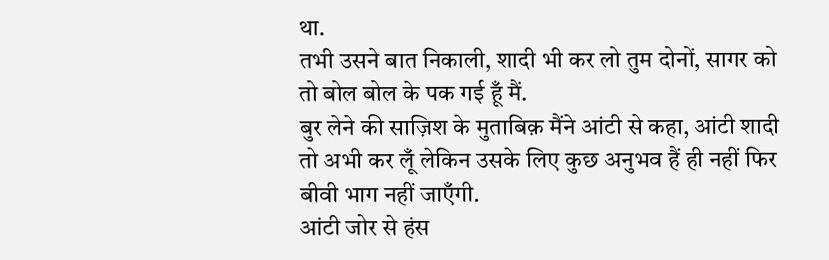था.
तभी उसने बात निकाली, शादी भी कर लो तुम दोनों, सागर को तो बोल बोल के पक गई हूँ मैं.
बुर लेने की साज़िश के मुताबिक़ मैंने आंटी से कहा, आंटी शादी तो अभी कर लूँ लेकिन उसके लिए कुछ अनुभव हैं ही नहीं फिर बीवी भाग नहीं जाएँगी.
आंटी जोर से हंस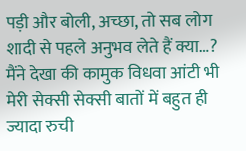पड़ी और बोली, अच्छा, तो सब लोग शादी से पहले अनुभव लेते हैं क्या…? मैंने देखा की कामुक विधवा आंटी भी मेरी सेक्सी सेक्सी बातों में बहुत ही ज्यादा रुची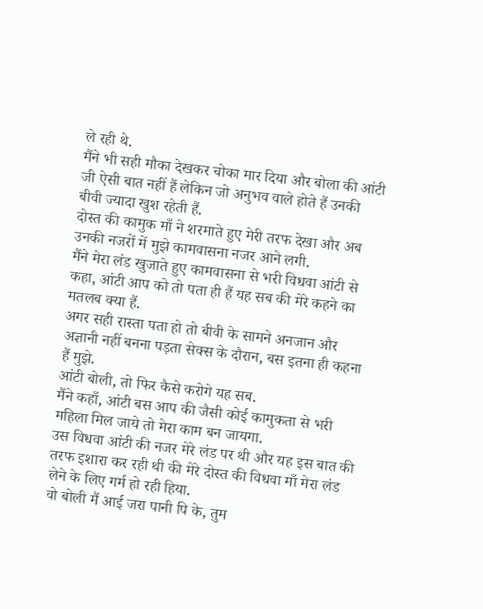ले रही थे.
मैंने भी सही मौका देखकर चोका मार दिया और बोला की आंटी जी ऐसी बात नहीं हैं लेकिन जो अनुभव वाले होते हैं उनकी बीवी ज्यादा खुश रहेती हैं.
दोस्त की कामुक माँ ने शरमाते हुए मेरी तरफ देखा और अब उनकी नजरों में मुझे कामवासना नजर आने लगी.
मैंने मेरा लंड खुजाते हुए कामवासना से भरी विधवा आंटी से कहा, आंटी आप को तो पता ही हैं यह सब की मेरे कहने का मतलब क्या हैं.
अगर सही रास्ता पता हो तो बीवी के सामने अनजान और अज्ञानी नहीं बनना पड़ता सेक्स के दौरान, बस इतना ही कहना हैं मुझे.
आंटी बोली, तो फिर कैसे करोगे यह सब.
मैंने कहाँ, आंटी बस आप की जैसी कोई कामुकता से भरी महिला मिल जाये तो मेरा काम बन जायगा.
उस विधवा आंटी की नजर मेरे लंड पर थी और यह इस बात की तरफ इशारा कर रही थी की मेरे दोस्त की विधवा माँ मेरा लंड लेने के लिए गर्म हो रही हिया.
वो बोली मैं आई जरा पानी पि के, तुम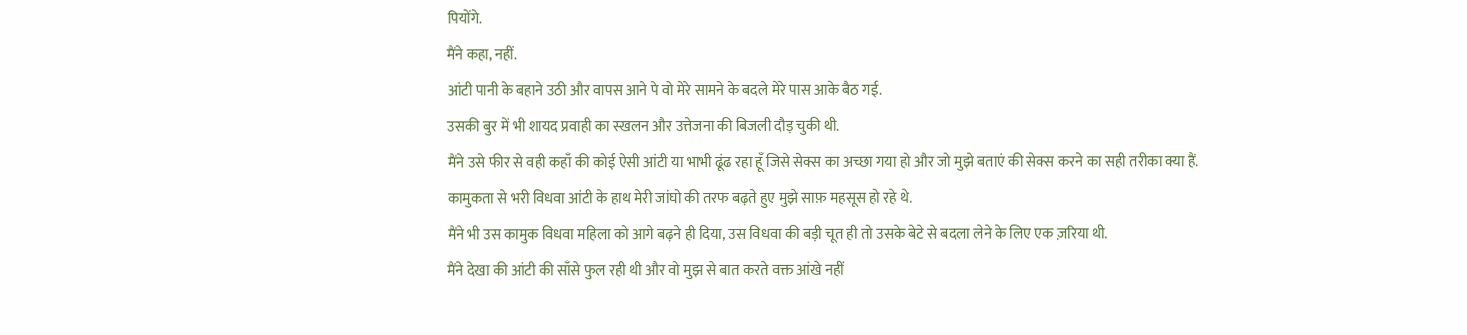पियोंगे.
मैंने कहा, नहीं.
आंटी पानी के बहाने उठी और वापस आने पे वो मेरे सामने के बदले मेरे पास आके बैठ गई.
उसकी बुर में भी शायद प्रवाही का स्खलन और उत्तेजना की बिजली दौड़ चुकी थी.
मैंने उसे फीर से वही कहाँ की कोई ऐसी आंटी या भाभी ढूंढ रहा हूँ जिसे सेक्स का अच्छा गया हो और जो मुझे बताएं की सेक्स करने का सही तरीका क्या हैं.
कामुकता से भरी विधवा आंटी के हाथ मेरी जांघो की तरफ बढ़ते हुए मुझे साफ़ महसूस हो रहे थे.
मैंने भी उस कामुक विधवा महिला को आगे बढ़ने ही दिया, उस विधवा की बड़ी चूत ही तो उसके बेटे से बदला लेने के लिए एक ज़रिया थी.
मैंने देखा की आंटी की साँसे फुल रही थी और वो मुझ से बात करते वक्त आंखे नहीं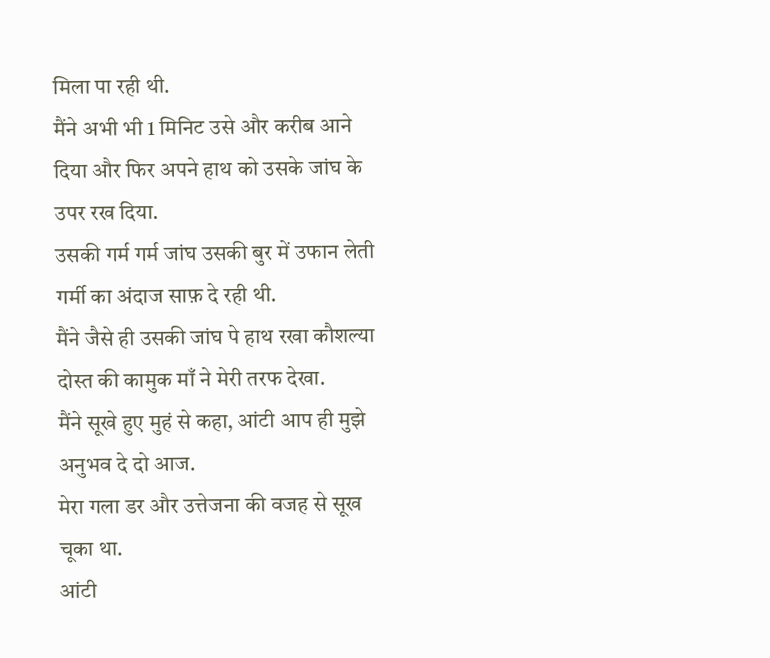मिला पा रही थी.
मैंने अभी भी 1 मिनिट उसे और करीब आने दिया और फिर अपने हाथ को उसके जांघ के उपर रख दिया.
उसकी गर्म गर्म जांघ उसकी बुर में उफान लेती गर्मी का अंदाज साफ़ दे रही थी.
मैंने जैसे ही उसकी जांघ पे हाथ रखा कौशल्या दोस्त की कामुक माँ ने मेरी तरफ देखा.
मैंने सूखे हुए मुहं से कहा, आंटी आप ही मुझे अनुभव दे दो आज.
मेरा गला डर और उत्तेजना की वजह से सूख चूका था.
आंटी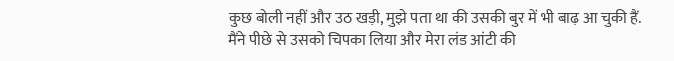कुछ बोली नहीं और उठ खड़ी, मुझे पता था की उसकी बुर में भी बाढ़ आ चुकी हैं.
मैंने पीछे से उसको चिपका लिया और मेरा लंड आंटी की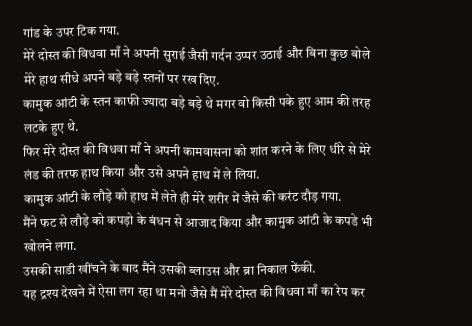गांड के उपर टिक गया.
मेरे दोस्त की विधवा माँ ने अपनी सुराई जैसी गर्दन उप्पर उठाई और बिना कुछ बोले मेरे हाथ सीधे अपने बड़े बड़े स्तनों पर रख दिए.
कामुक आंटी के स्तन काफी ज्यादा बड़े बड़े थे मगर वो किसी पके हुए आम की तरह लटके हुए थे.
फिर मेरे दोस्त की विधवा माँ ने अपनी कामवासना को शांत करने के लिए धीरे से मेरे लंड की तरफ हाथ किया और उसे अपने हाथ में ले लिया.
कामुक आंटी के लौड़े को हाथ में लेते ही मेरे शरीर में जैसे की करंट दौड़ गया.
मैंने फट से लौड़े को कपड़ो के बंधन से आजाद किया और कामुक आंटी के कपडे भी खोलने लगा.
उसकी साडी खींचने के बाद मैंने उसकी ब्लाउस और ब्रा निकाल फेंकी.
यह द्रश्य देखने में ऐसा लग रहा था मनो जैसे मैं मेरे दोस्त की विधवा माँ का रेप कर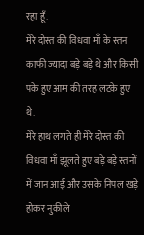रहा हूँ.
मेरे दोस्त की विधवा माँ के स्तन काफी ज्यादा बड़े बड़े थे और किसी पके हुए आम की तरह लटके हुए थे.
मेरे हाथ लगते ही मेरे दोस्त की विधवा माँ झूलते हुए बड़े बड़े स्तनों में जान आई और उसके निपल खड़े होकर नुकीले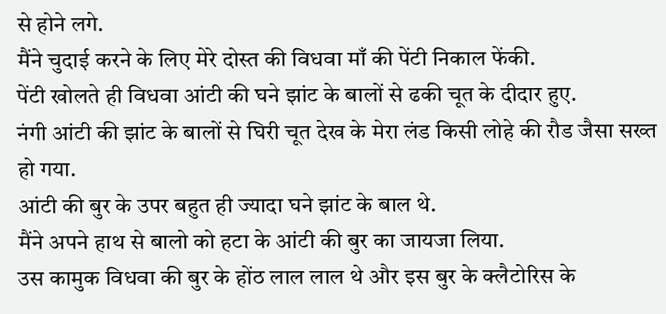से होने लगे.
मैंने चुदाई करने के लिए मेरे दोस्त की विधवा माँ की पेंटी निकाल फेंकी.
पेंटी खोलते ही विधवा आंटी की घने झांट के बालों से ढकी चूत के दीदार हुए.
नंगी आंटी की झांट के बालों से घिरी चूत देख के मेरा लंड किसी लोहे की रौड जैसा सख्त हो गया.
आंटी की बुर के उपर बहुत ही ज्यादा घने झांट के बाल थे.
मैंने अपने हाथ से बालो को हटा के आंटी की बुर का जायजा लिया.
उस कामुक विधवा की बुर के होंठ लाल लाल थे और इस बुर के क्लैटोरिस के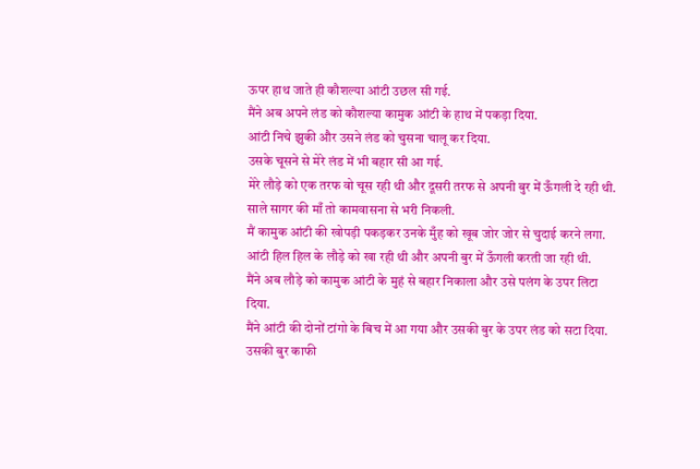ऊपर हाथ जाते ही कौशल्या आंटी उछल सी गई.
मैंने अब अपने लंड को कौशल्या कामुक आंटी के हाथ में पकड़ा दिया.
आंटी निचे झुकी और उसने लंड को चुसना चालू कर दिया.
उसके चूसने से मेरे लंड में भी बहार सी आ गई.
मेरे लौड़े को एक तरफ वो चूस रही थी और दूसरी तरफ से अपनी बुर में ऊँगली दे रही थी.
साले सागर की माँ तो कामवासना से भरी निकली.
मैं कामुक आंटी की खोपड़ी पकड़कर उनके मुँह को खूब जोर जोर से चुदाई करने लगा.
आंटी हिल हिल के लौड़े को खा रही थी और अपनी बुर में ऊँगली करती जा रही थी.
मैंने अब लौड़े को कामुक आंटी के मुहं से बहार निकाला और उसे पलंग के उपर लिटा दिया.
मैंने आंटी की दोनों टांगो के बिच में आ गया और उसकी बुर के उपर लंड को सटा दिया.
उसकी बुर काफी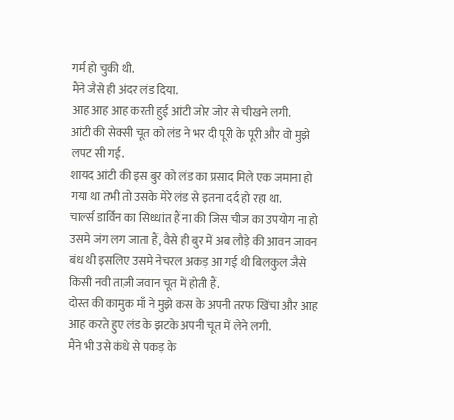गर्म हो चुकी थी.
मैंने जैसे ही अंदर लंड दिया.
आह आह आह करती हुई आंटी जोर जोर से चीखने लगी.
आंटी की सेक्सी चूत को लंड ने भर दी पूरी के पूरी और वो मुझे लपट सी गई.
शायद आंटी की इस बुर को लंड का प्रसाद मिले एक जमाना हो गया था तभी तो उसके मेरे लंड से इतना दर्द हो रहा था.
चार्ल्स डार्विन का सिध्धांत हैं ना की जिस चीज का उपयोग ना हो उसमे जंग लग जाता हैं, वैसे ही बुर में अब लौड़े की आवन जावन बंध थी इसलिए उसमे नेचरल अकड़ आ गई थी बिलकुल जैसे किसी नवी ताज़ी जवान चूत में होती हैं.
दोस्त की कामुक माँ ने मुझे कस के अपनी तरफ खिंचा और आह आह करते हुए लंड के झटके अपनी चूत में लेने लगी.
मैंने भी उसे कंधे से पकड़ के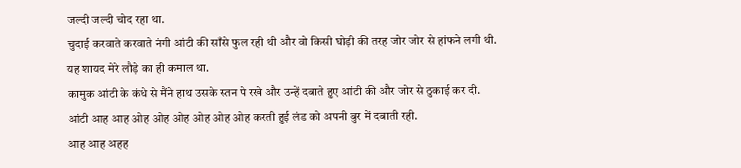जल्दी जल्दी चोद रहा था.
चुदाई करवाते करवाते नंगी आंटी की साँसे फुल रही थी और वो किसी घोड़ी की तरह जोर जोर से हांफने लगी थी.
यह शायद मेरे लौड़े का ही कमाल था.
कामुक आंटी के कंधे से मैंने हाथ उसके स्तन पे रखे और उन्हें दबाते हुए आंटी की और जोर से ठुकाई कर दी.
आंटी आह आह ओह ओह ओह ओह ओह ओह करती हुई लंड को अपनी बुर में दबाती रही.
आह आह अहह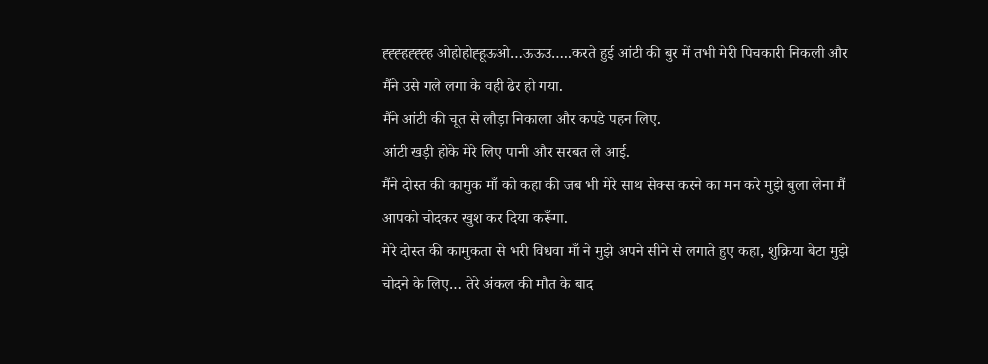ह्ह्ह्हह्ह्ह्ह ओहोहोह्हूऊओ…ऊऊउ…..करते हुई आंटी की बुर में तभी मेरी पिचकारी निकली और मैंने उसे गले लगा के वही ढेर हो गया.
मैंने आंटी की चूत से लौड़ा निकाला और कपडे पहन लिए.
आंटी खड़ी होके मेरे लिए पानी और सरबत ले आई.
मैंने दोस्त की कामुक माँ को कहा की जब भी मेरे साथ सेक्स करने का मन करे मुझे बुला लेना मैं आपको चोदकर खुश कर दिया करूँगा.
मेरे दोस्त की कामुकता से भरी विधवा माँ ने मुझे अपने सीने से लगाते हुए कहा, शुक्रिया बेटा मुझे चोदने के लिए… तेरे अंकल की मौत के बाद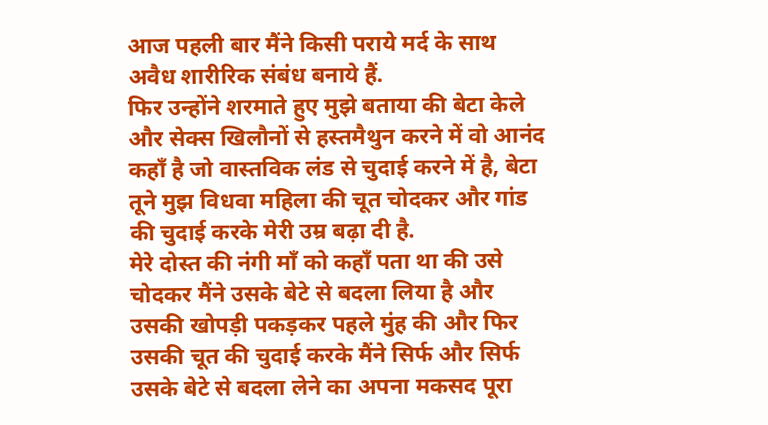आज पहली बार मैंने किसी पराये मर्द के साथ अवैध शारीरिक संबंध बनाये हैं.
फिर उन्होंने शरमाते हुए मुझे बताया की बेटा केले और सेक्स खिलौनों से हस्तमैथुन करने में वो आनंद कहाँ है जो वास्तविक लंड से चुदाई करने में है, बेटा तूने मुझ विधवा महिला की चूत चोदकर और गांड की चुदाई करके मेरी उम्र बढ़ा दी है.
मेरे दोस्त की नंगी माँ को कहाँ पता था की उसे चोदकर मैंने उसके बेटे से बदला लिया है और उसकी खोपड़ी पकड़कर पहले मुंह की और फिर उसकी चूत की चुदाई करके मैंने सिर्फ और सिर्फ उसके बेटे से बदला लेने का अपना मकसद पूरा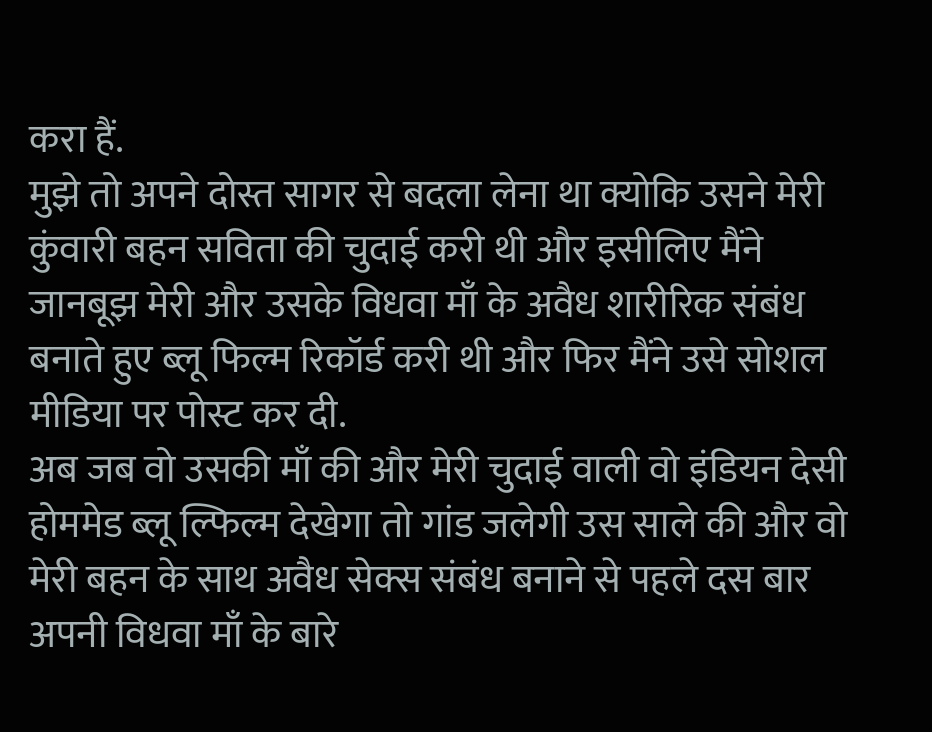करा हैं.
मुझे तो अपने दोस्त सागर से बदला लेना था क्योकि उसने मेरी कुंवारी बहन सविता की चुदाई करी थी और इसीलिए मैंने जानबूझ मेरी और उसके विधवा माँ के अवैध शारीरिक संबंध बनाते हुए ब्लू फिल्म रिकॉर्ड करी थी और फिर मैंने उसे सोशल मीडिया पर पोस्ट कर दी.
अब जब वो उसकी माँ की और मेरी चुदाई वाली वो इंडियन देसी होममेड ब्लू ल्फिल्म देखेगा तो गांड जलेगी उस साले की और वो मेरी बहन के साथ अवैध सेक्स संबंध बनाने से पहले दस बार अपनी विधवा माँ के बारे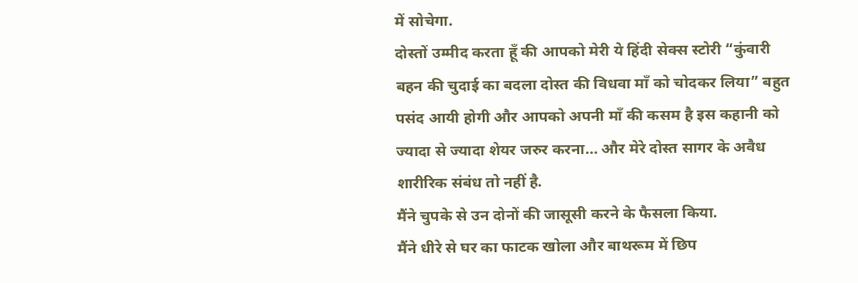में सोचेगा.
दोस्तों उम्मीद करता हूँ की आपको मेरी ये हिंदी सेक्स स्टोरी “कुंवारी बहन की चुदाई का बदला दोस्त की विधवा माँ को चोदकर लिया” बहुत पसंद आयी होगी और आपको अपनी माँ की कसम है इस कहानी को ज्यादा से ज्यादा शेयर जरुर करना… और मेरे दोस्त सागर के अवैध शारीरिक संबंध तो नहीं है.
मैंने चुपके से उन दोनों की जासूसी करने के फैसला किया.
मैंने धीरे से घर का फाटक खोला और बाथरूम में छिप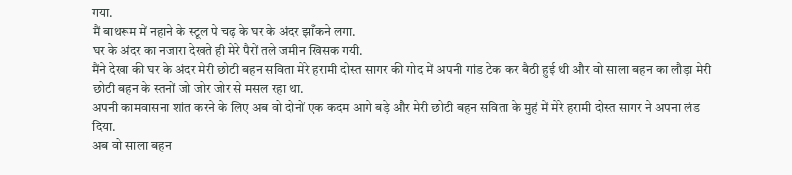गया.
मैं बाथरूम में नहाने के स्टूल पे चढ़ के घर के अंदर झाँकने लगा.
घर के अंदर का नजारा देखते ही मेरे पैरों तले जमीन खिसक गयी.
मैंने देखा की घर के अंदर मेरी छोटी बहन सविता मेरे हरामी दोस्त सागर की गोद में अपनी गांड टेक कर बैठी हुई थी और वो साला बहन का लौड़ा मेरी छोटी बहन के स्तनों जो जोर जोर से मसल रहा था.
अपनी कामवासना शांत करने के लिए अब वो दोनों एक कदम आगे बड़े और मेरी छोटी बहन सविता के मुहं में मेरे हरामी दोस्त सागर ने अपना लंड दिया.
अब वो साला बहन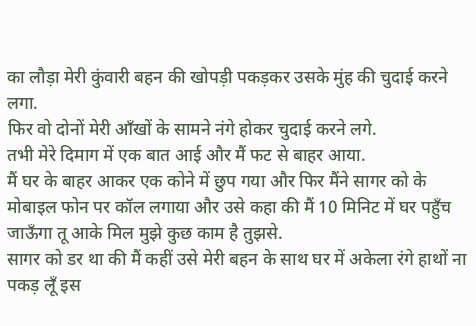का लौड़ा मेरी कुंवारी बहन की खोपड़ी पकड़कर उसके मुंह की चुदाई करने लगा.
फिर वो दोनों मेरी आँखों के सामने नंगे होकर चुदाई करने लगे.
तभी मेरे दिमाग में एक बात आई और मैं फट से बाहर आया.
मैं घर के बाहर आकर एक कोने में छुप गया और फिर मैंने सागर को के मोबाइल फोन पर कॉल लगाया और उसे कहा की मैं 10 मिनिट में घर पहुँच जाऊँगा तू आके मिल मुझे कुछ काम है तुझसे.
सागर को डर था की मैं कहीं उसे मेरी बहन के साथ घर में अकेला रंगे हाथों ना पकड़ लूँ इस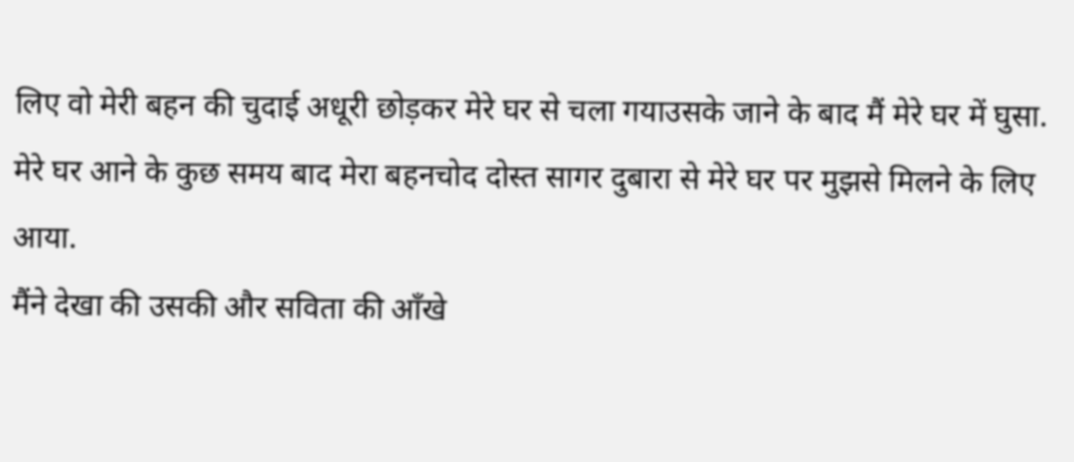लिए वो मेरी बहन की चुदाई अधूरी छोड़कर मेरे घर से चला गयाउसके जाने के बाद मैं मेरे घर में घुसा.
मेरे घर आने के कुछ समय बाद मेरा बहनचोद दोस्त सागर दुबारा से मेरे घर पर मुझसे मिलने के लिए आया.
मैंने देखा की उसकी और सविता की आँखे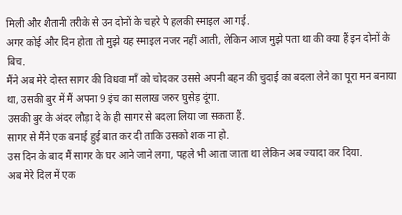मिली और शैतानी तरीके से उन दोनों के चहरे पे हलकी स्माइल आ गई.
अगर कोई और दिन होता तो मुझे यह स्माइल नजर नहीं आती, लेकिन आज मुझे पता था की क्या हैं इन दोनों के बिच.
मैंने अब मेरे दोस्त सागर की विधवा माँ को चोदकर उससे अपनी बहन की चुदाई का बदला लेने का पूरा मन बनाया था, उसकी बुर में मैं अपना 9 इंच का सलाख जरुर घुसेड़ दूंगा.
उसकी बुर के अंदर लौड़ा दे के ही सागर से बदला लिया जा सकता हैं.
सागर से मैंने एक बनाई हुई बात कर दी ताकि उसको शक ना हो.
उस दिन के बाद मैं सागर के घर आने जाने लगा, पहले भी आता जाता था लेकिन अब ज्यादा कर दिया.
अब मेरे दिल में एक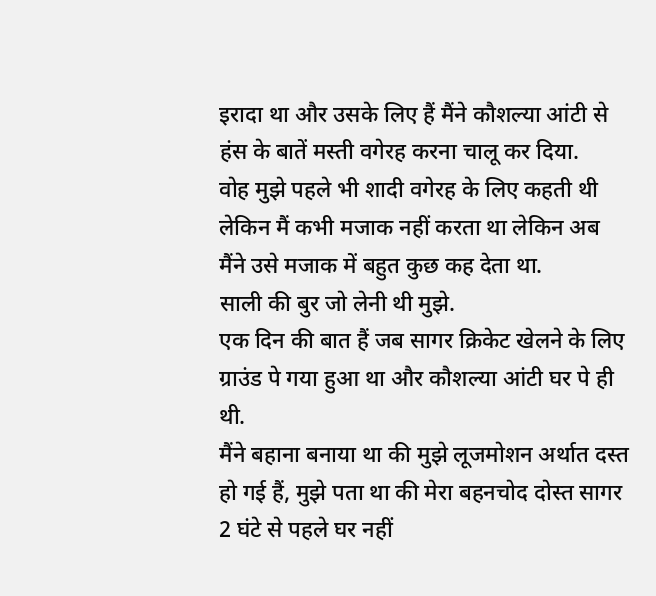इरादा था और उसके लिए हैं मैंने कौशल्या आंटी से हंस के बातें मस्ती वगेरह करना चालू कर दिया.
वोह मुझे पहले भी शादी वगेरह के लिए कहती थी लेकिन मैं कभी मजाक नहीं करता था लेकिन अब मैंने उसे मजाक में बहुत कुछ कह देता था.
साली की बुर जो लेनी थी मुझे.
एक दिन की बात हैं जब सागर क्रिकेट खेलने के लिए ग्राउंड पे गया हुआ था और कौशल्या आंटी घर पे ही थी.
मैंने बहाना बनाया था की मुझे लूजमोशन अर्थात दस्त हो गई हैं, मुझे पता था की मेरा बहनचोद दोस्त सागर 2 घंटे से पहले घर नहीं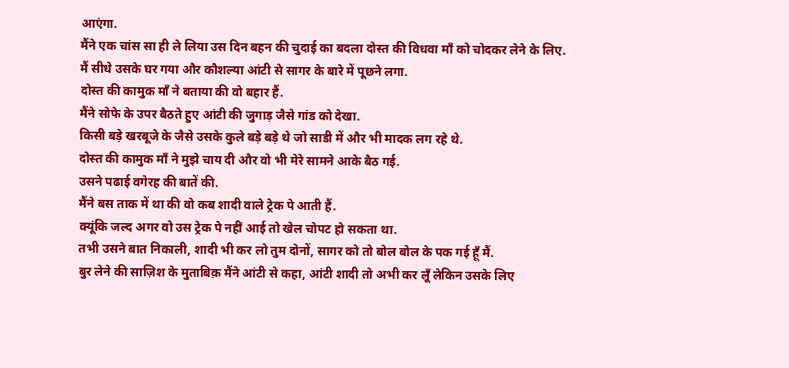आएंगा.
मैंने एक चांस सा ही ले लिया उस दिन बहन की चुदाई का बदला दोस्त की विधवा माँ को चोदकर लेने के लिए.
मैं सीधे उसके घर गया और कौशल्या आंटी से सागर के बारे में पूछने लगा.
दोस्त की कामुक माँ ने बताया की वो बहार हैं.
मैंने सोफे के उपर बैठते हुए आंटी की जुगाड़ जैसे गांड को देखा.
किसी बड़े खरबूजे के जैसे उसके कुले बड़े बड़े थे जो साडी में और भी मादक लग रहे थे.
दोस्त की कामुक माँ ने मुझे चाय दी और वो भी मेरे सामने आके बैठ गई.
उसने पढाई वगेरह की बातें की.
मैंने बस ताक में था की वो कब शादी वाले ट्रेक पे आती हैं.
क्यूंकि जल्द अगर वो उस ट्रेक पे नहीं आई तो खेल चोपट हो सकता था.
तभी उसने बात निकाली, शादी भी कर लो तुम दोनों, सागर को तो बोल बोल के पक गई हूँ मैं.
बुर लेने की साज़िश के मुताबिक़ मैंने आंटी से कहा, आंटी शादी तो अभी कर लूँ लेकिन उसके लिए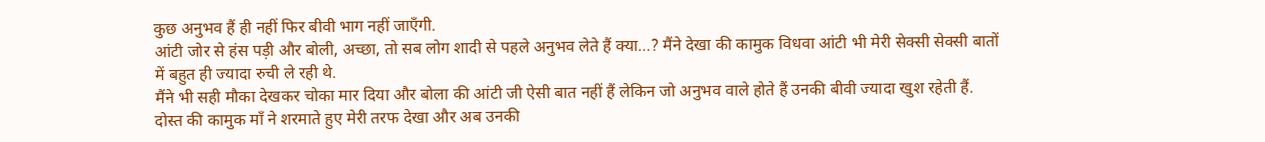कुछ अनुभव हैं ही नहीं फिर बीवी भाग नहीं जाएँगी.
आंटी जोर से हंस पड़ी और बोली, अच्छा, तो सब लोग शादी से पहले अनुभव लेते हैं क्या…? मैंने देखा की कामुक विधवा आंटी भी मेरी सेक्सी सेक्सी बातों में बहुत ही ज्यादा रुची ले रही थे.
मैंने भी सही मौका देखकर चोका मार दिया और बोला की आंटी जी ऐसी बात नहीं हैं लेकिन जो अनुभव वाले होते हैं उनकी बीवी ज्यादा खुश रहेती हैं.
दोस्त की कामुक माँ ने शरमाते हुए मेरी तरफ देखा और अब उनकी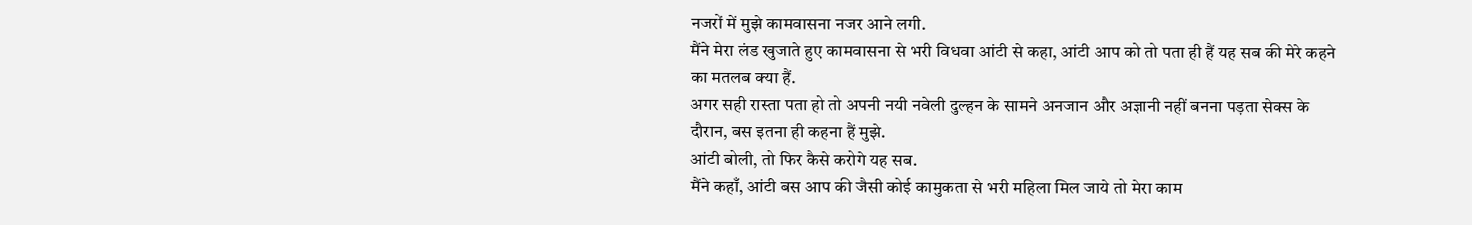नजरों में मुझे कामवासना नजर आने लगी.
मैंने मेरा लंड खुजाते हुए कामवासना से भरी विधवा आंटी से कहा, आंटी आप को तो पता ही हैं यह सब की मेरे कहने का मतलब क्या हैं.
अगर सही रास्ता पता हो तो अपनी नयी नवेली दुल्हन के सामने अनजान और अज्ञानी नहीं बनना पड़ता सेक्स के दौरान, बस इतना ही कहना हैं मुझे.
आंटी बोली, तो फिर कैसे करोगे यह सब.
मैंने कहाँ, आंटी बस आप की जैसी कोई कामुकता से भरी महिला मिल जाये तो मेरा काम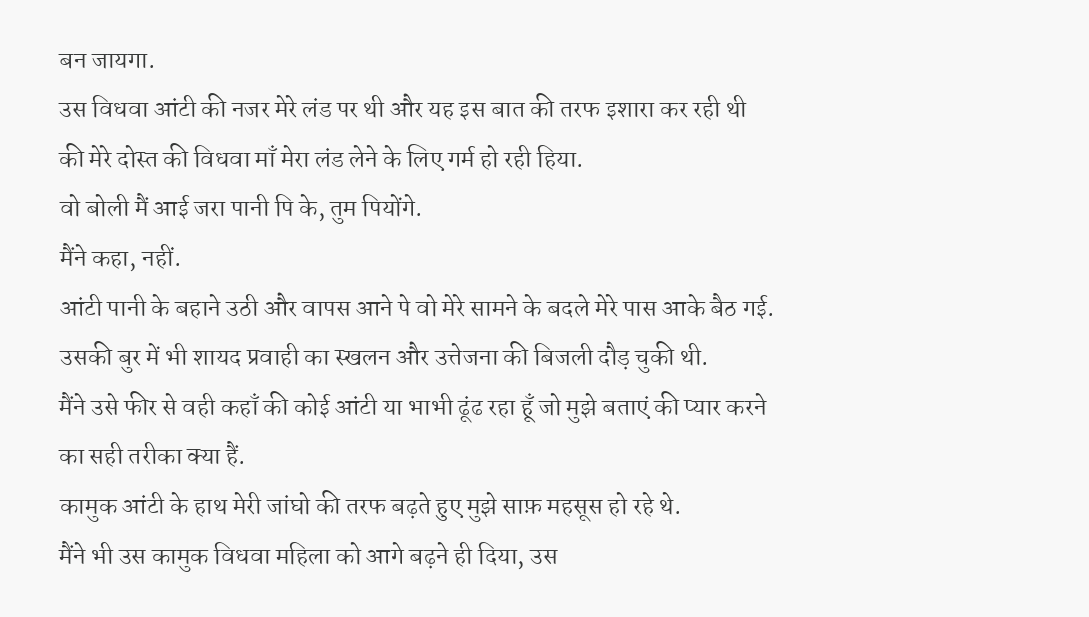बन जायगा.
उस विधवा आंटी की नजर मेरे लंड पर थी और यह इस बात की तरफ इशारा कर रही थी की मेरे दोस्त की विधवा माँ मेरा लंड लेने के लिए गर्म हो रही हिया.
वो बोली मैं आई जरा पानी पि के, तुम पियोंगे.
मैंने कहा, नहीं.
आंटी पानी के बहाने उठी और वापस आने पे वो मेरे सामने के बदले मेरे पास आके बैठ गई.
उसकी बुर में भी शायद प्रवाही का स्खलन और उत्तेजना की बिजली दौड़ चुकी थी.
मैंने उसे फीर से वही कहाँ की कोई आंटी या भाभी ढूंढ रहा हूँ जो मुझे बताएं की प्यार करने का सही तरीका क्या हैं.
कामुक आंटी के हाथ मेरी जांघो की तरफ बढ़ते हुए मुझे साफ़ महसूस हो रहे थे.
मैंने भी उस कामुक विधवा महिला को आगे बढ़ने ही दिया, उस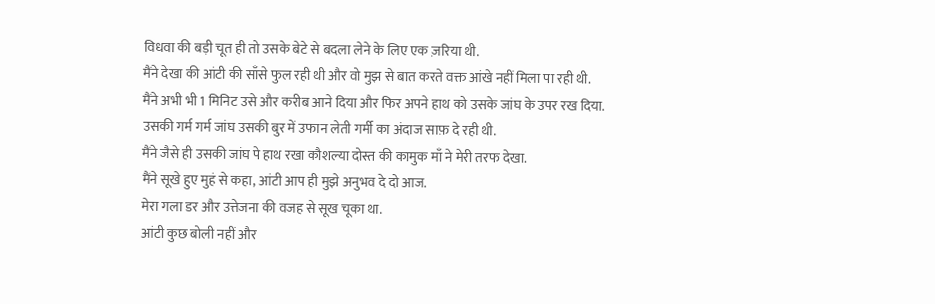विधवा की बड़ी चूत ही तो उसके बेटे से बदला लेने के लिए एक ज़रिया थी.
मैंने देखा की आंटी की साँसे फुल रही थी और वो मुझ से बात करते वक्त आंखे नहीं मिला पा रही थी.
मैंने अभी भी 1 मिनिट उसे और करीब आने दिया और फिर अपने हाथ को उसके जांघ के उपर रख दिया.
उसकी गर्म गर्म जांघ उसकी बुर में उफान लेती गर्मी का अंदाज साफ़ दे रही थी.
मैंने जैसे ही उसकी जांघ पे हाथ रखा कौशल्या दोस्त की कामुक माँ ने मेरी तरफ देखा.
मैंने सूखे हुए मुहं से कहा, आंटी आप ही मुझे अनुभव दे दो आज.
मेरा गला डर और उत्तेजना की वजह से सूख चूका था.
आंटी कुछ बोली नहीं और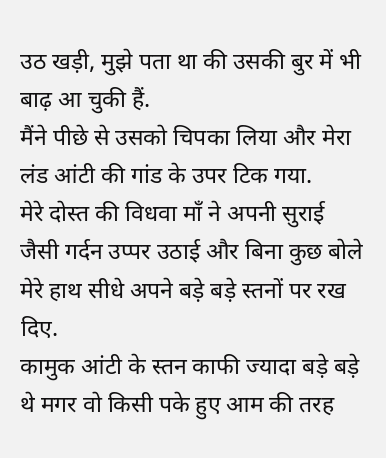उठ खड़ी, मुझे पता था की उसकी बुर में भी बाढ़ आ चुकी हैं.
मैंने पीछे से उसको चिपका लिया और मेरा लंड आंटी की गांड के उपर टिक गया.
मेरे दोस्त की विधवा माँ ने अपनी सुराई जैसी गर्दन उप्पर उठाई और बिना कुछ बोले मेरे हाथ सीधे अपने बड़े बड़े स्तनों पर रख दिए.
कामुक आंटी के स्तन काफी ज्यादा बड़े बड़े थे मगर वो किसी पके हुए आम की तरह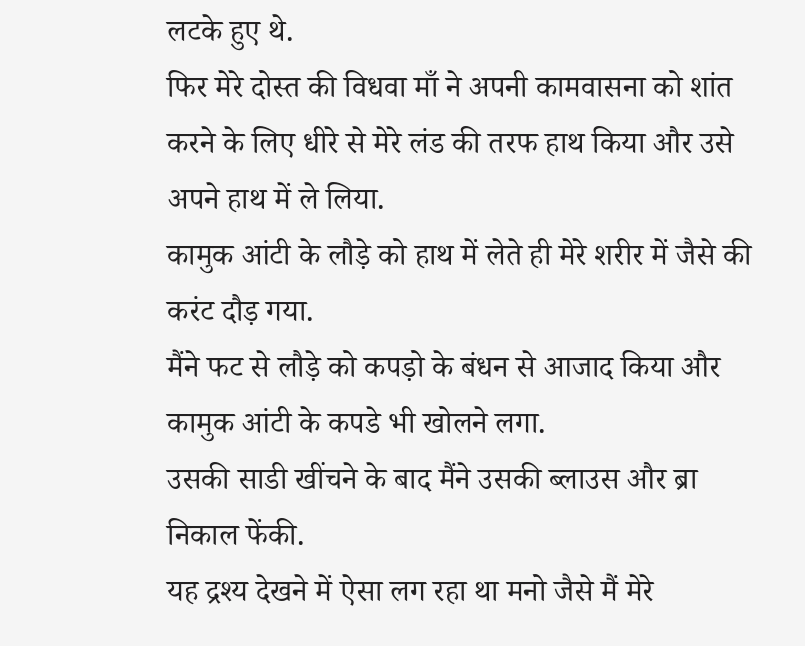लटके हुए थे.
फिर मेरे दोस्त की विधवा माँ ने अपनी कामवासना को शांत करने के लिए धीरे से मेरे लंड की तरफ हाथ किया और उसे अपने हाथ में ले लिया.
कामुक आंटी के लौड़े को हाथ में लेते ही मेरे शरीर में जैसे की करंट दौड़ गया.
मैंने फट से लौड़े को कपड़ो के बंधन से आजाद किया और कामुक आंटी के कपडे भी खोलने लगा.
उसकी साडी खींचने के बाद मैंने उसकी ब्लाउस और ब्रा निकाल फेंकी.
यह द्रश्य देखने में ऐसा लग रहा था मनो जैसे मैं मेरे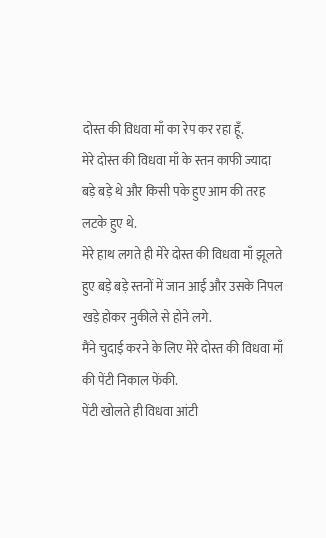दोस्त की विधवा माँ का रेप कर रहा हूँ.
मेरे दोस्त की विधवा माँ के स्तन काफी ज्यादा बड़े बड़े थे और किसी पके हुए आम की तरह लटके हुए थे.
मेरे हाथ लगते ही मेरे दोस्त की विधवा माँ झूलते हुए बड़े बड़े स्तनों में जान आई और उसके निपल खड़े होकर नुकीले से होने लगे.
मैंने चुदाई करने के लिए मेरे दोस्त की विधवा माँ की पेंटी निकाल फेंकी.
पेंटी खोलते ही विधवा आंटी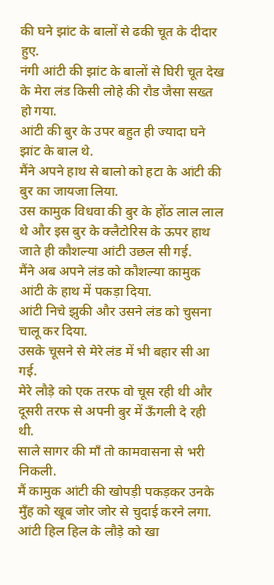की घने झांट के बालों से ढकी चूत के दीदार हुए.
नंगी आंटी की झांट के बालों से घिरी चूत देख के मेरा लंड किसी लोहे की रौड जैसा सख्त हो गया.
आंटी की बुर के उपर बहुत ही ज्यादा घने झांट के बाल थे.
मैंने अपने हाथ से बालो को हटा के आंटी की बुर का जायजा लिया.
उस कामुक विधवा की बुर के होंठ लाल लाल थे और इस बुर के क्लैटोरिस के ऊपर हाथ जाते ही कौशल्या आंटी उछल सी गई.
मैंने अब अपने लंड को कौशल्या कामुक आंटी के हाथ में पकड़ा दिया.
आंटी निचे झुकी और उसने लंड को चुसना चालू कर दिया.
उसके चूसने से मेरे लंड में भी बहार सी आ गई.
मेरे लौड़े को एक तरफ वो चूस रही थी और दूसरी तरफ से अपनी बुर में ऊँगली दे रही थी.
साले सागर की माँ तो कामवासना से भरी निकली.
मैं कामुक आंटी की खोपड़ी पकड़कर उनके मुँह को खूब जोर जोर से चुदाई करने लगा.
आंटी हिल हिल के लौड़े को खा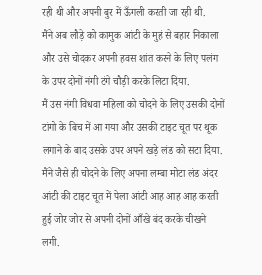रही थी और अपनी बुर में ऊँगली करती जा रही थी.
मैंने अब लौड़े को कामुक आंटी के मुहं से बहार निकाला और उसे चोदकर अपनी हवस शांत करने के लिए पलंग के उपर दोनों नंगी टंगे चौड़ी करके लिटा दिया.
मैं उस नंगी विधवा महिला को चोदने के लिए उसकी दोनों टांगो के बिच में आ गया और उसकी टाइट चूत पर थूक लगाने के बाद उसके उपर अपने खड़े लंड को सटा दिया.
मैंने जैसे ही चोदने के लिए अपना लम्बा मोटा लंड अंदर आंटी की टाइट चूत में पेला आंटी आह आह आह करती हुई जोर जोर से अपनी दोनों आँखे बंद करके चीखने लगी.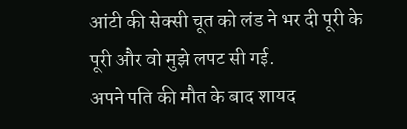आंटी की सेक्सी चूत को लंड ने भर दी पूरी के पूरी और वो मुझे लपट सी गई.
अपने पति की मौत के बाद शायद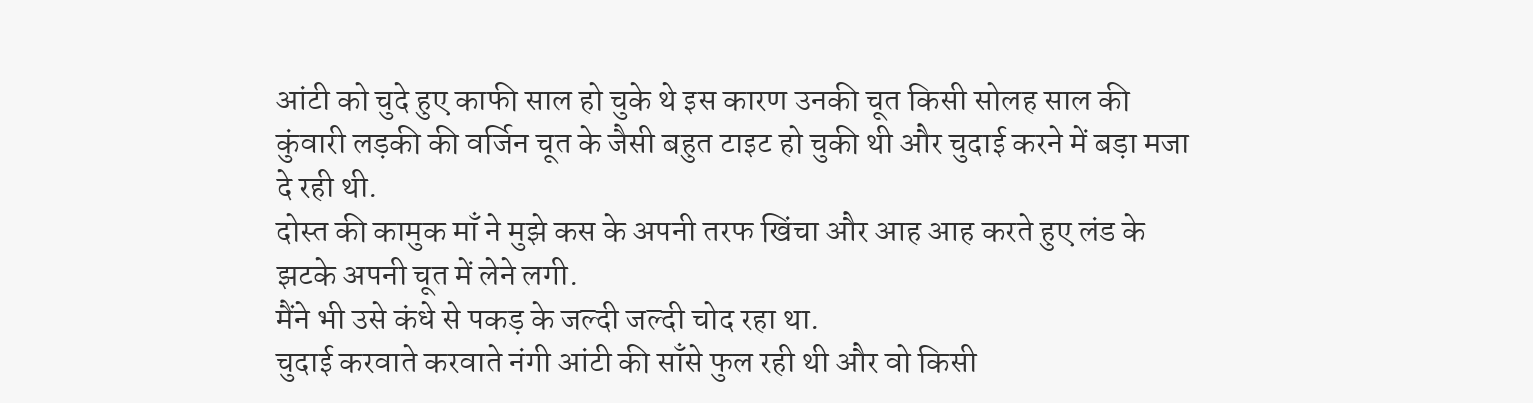आंटी को चुदे हुए काफी साल हो चुके थे इस कारण उनकी चूत किसी सोलह साल की कुंवारी लड़की की वर्जिन चूत के जैसी बहुत टाइट हो चुकी थी और चुदाई करने में बड़ा मजा दे रही थी.
दोस्त की कामुक माँ ने मुझे कस के अपनी तरफ खिंचा और आह आह करते हुए लंड के झटके अपनी चूत में लेने लगी.
मैंने भी उसे कंधे से पकड़ के जल्दी जल्दी चोद रहा था.
चुदाई करवाते करवाते नंगी आंटी की साँसे फुल रही थी और वो किसी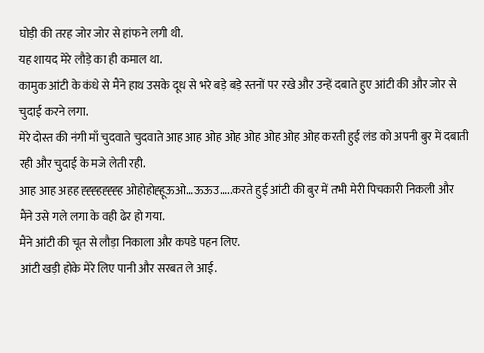घोड़ी की तरह जोर जोर से हांफने लगी थी.
यह शायद मेरे लौड़े का ही कमाल था.
कामुक आंटी के कंधे से मैंने हाथ उसके दूध से भरे बड़े बड़े स्तनों पर रखे और उन्हें दबाते हुए आंटी की और जोर से चुदाई करने लगा.
मेरे दोस्त की नंगी माँ चुदवाते चुदवाते आह आह ओह ओह ओह ओह ओह ओह करती हुई लंड को अपनी बुर में दबाती रही और चुदाई के मजे लेती रही.
आह आह अहह ह्ह्ह्हह्ह्ह्ह ओहोहोह्हूऊओ…ऊऊउ…..करते हुई आंटी की बुर में तभी मेरी पिचकारी निकली और मैंने उसे गले लगा के वही ढेर हो गया.
मैंने आंटी की चूत से लौड़ा निकाला और कपडे पहन लिए.
आंटी खड़ी होके मेरे लिए पानी और सरबत ले आई.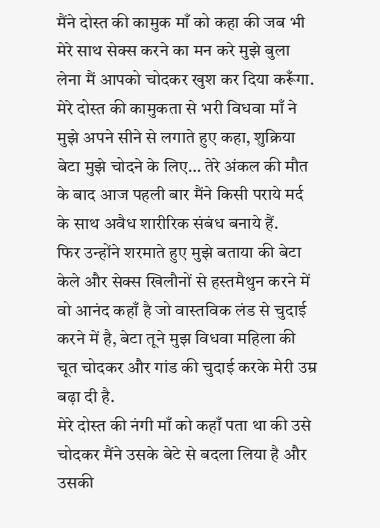मैंने दोस्त की कामुक माँ को कहा की जब भी मेरे साथ सेक्स करने का मन करे मुझे बुला लेना मैं आपको चोदकर खुश कर दिया करूँगा.
मेरे दोस्त की कामुकता से भरी विधवा माँ ने मुझे अपने सीने से लगाते हुए कहा, शुक्रिया बेटा मुझे चोदने के लिए… तेरे अंकल की मौत के बाद आज पहली बार मैंने किसी पराये मर्द के साथ अवैध शारीरिक संबंध बनाये हैं.
फिर उन्होंने शरमाते हुए मुझे बताया की बेटा केले और सेक्स खिलौनों से हस्तमैथुन करने में वो आनंद कहाँ है जो वास्तविक लंड से चुदाई करने में है, बेटा तूने मुझ विधवा महिला की चूत चोदकर और गांड की चुदाई करके मेरी उम्र बढ़ा दी है.
मेरे दोस्त की नंगी माँ को कहाँ पता था की उसे चोदकर मैंने उसके बेटे से बदला लिया है और उसकी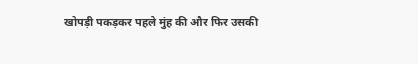खोपड़ी पकड़कर पहले मुंह की और फिर उसकी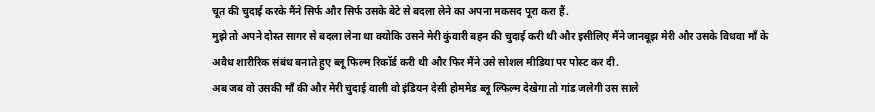चूत की चुदाई करके मैंने सिर्फ और सिर्फ उसके बेटे से बदला लेने का अपना मकसद पूरा करा हैं.
मुझे तो अपने दोस्त सागर से बदला लेना था क्योकि उसने मेरी कुंवारी बहन की चुदाई करी थी और इसीलिए मैंने जानबूझ मेरी और उसके विधवा माँ के अवैध शारीरिक संबंध बनाते हुए ब्लू फिल्म रिकॉर्ड करी थी और फिर मैंने उसे सोशल मीडिया पर पोस्ट कर दी.
अब जब वो उसकी माँ की और मेरी चुदाई वाली वो इंडियन देसी होममेड ब्लू ल्फिल्म देखेगा तो गांड जलेगी उस साले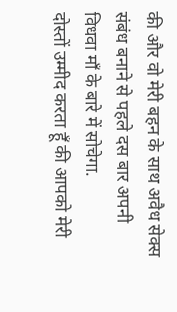की और वो मेरी बहन के साथ अवैध सेक्स संबंध बनाने से पहले दस बार अपनी विधवा माँ के बारे में सोचेगा.
दोस्तों उम्मीद करता हूँ की आपको मेरी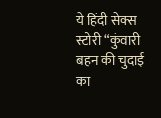ये हिंदी सेक्स स्टोरी “कुंवारी बहन की चुदाई का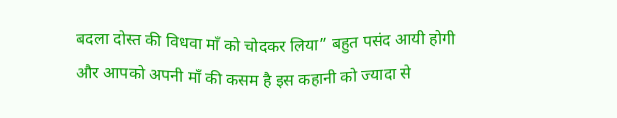बदला दोस्त की विधवा माँ को चोदकर लिया” बहुत पसंद आयी होगी और आपको अपनी माँ की कसम है इस कहानी को ज्यादा से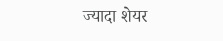ज्यादा शेयर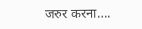जरुर करना….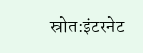स्रोत:इंटरनेट